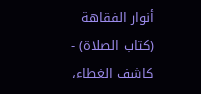أنوار الفقاهة (كتاب الصلاة) - كاشف الغطاء،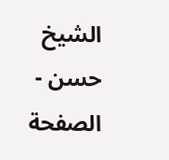الشيخ حسن - الصفحة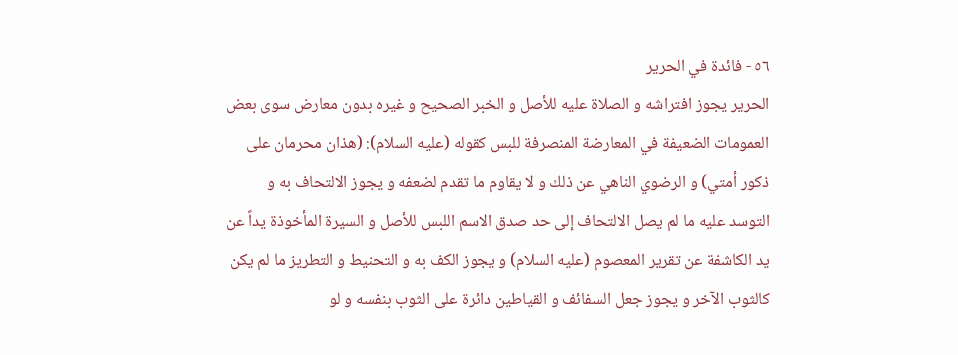٥٦ - فائدة في الحرير
الحرير يجوز افتراشه و الصلاة عليه للأصل و الخبر الصحيح و غيره بدون معارض سوى بعض العمومات الضعيفة في المعارضة المنصرفة للبس كقوله (عليه السلام): (هذان محرمان على ذكور أمتي) و الرضوي الناهي عن ذلك و لا يقاوم ما تقدم لضعفه و يجوز الالتحاف به و التوسد عليه ما لم يصل الالتحاف إلى حد صدق الاسم اللبس للأصل و السيرة المأخوذة يداً عن يد الكاشفة عن تقرير المعصوم (عليه السلام) و يجوز الكف به و التحنيط و التطريز ما لم يكن كالثوب الآخر و يجوز جعل السفائف و القياطين دائرة على الثوب بنفسه و لو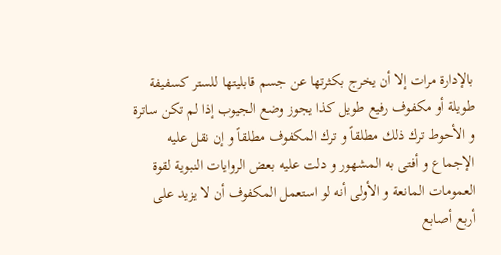بالإدارة مرات إلا أن يخرج بكثرتها عن جسم قابليتها للستر كسفيفة طويلة أو مكفوف رفيع طويل كذا يجوز وضع الجيوب إذا لم تكن ساترة و الأحوط ترك ذلك مطلقاً و ترك المكفوف مطلقاً و إن نقل عليه الإجماع و أفتى به المشهور و دلت عليه بعض الروايات النبوية لقوة العمومات المانعة و الأولى أنه لو استعمل المكفوف أن لا يزيد على أربع أصابع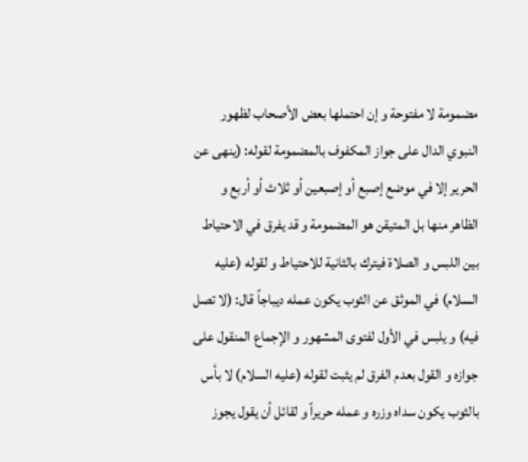مضمومة لا مفتوحة و إن احتملها بعض الأصحاب لظهور النبوي الدال على جواز المكفوف بالمضمومة لقوله: (ينهى عن الحرير إلا في موضع إصبع أو إصبعين أو ثلاث أو أربع و الظاهر منها بل المتيقن هو المضمومة و قد يفرق في الاحتياط بين اللبس و الصلاة فيترك بالثانية للاحتياط و لقوله (عليه السلام) في الموثق عن الثوب يكون عمله ديباجاً قال: (لا تصل فيه) و يلبس في الأول لفتوى المشهور و الإجماع المنقول على جوازه و القول بعدم الفرق لم يثبت لقوله (عليه السلام) لا بأس بالثوب يكون سداه وزره و عمله حريراً و لقائل أن يقول يجوز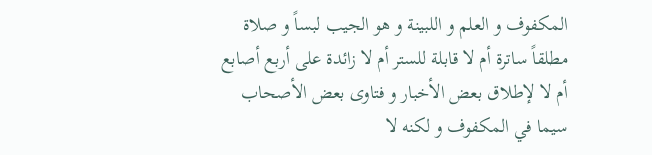المكفوف و العلم و اللبينة و هو الجيب لبساً و صلاة مطلقاً ساترة أم لا قابلة للستر أم لا زائدة على أربع أصابع أم لا لإطلاق بعض الأخبار و فتاوى بعض الأصحاب سيما في المكفوف و لكنه لا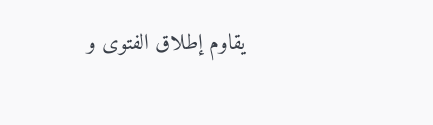يقاوم إطلاق الفتوى و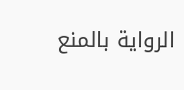الرواية بالمنع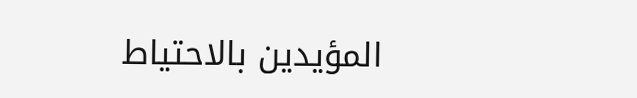المؤيدين بالاحتياط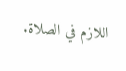اللازم في الصلاة.